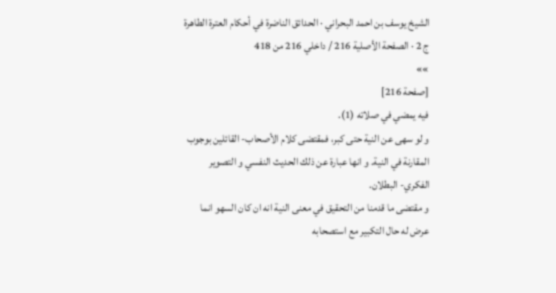الشيخ يوسف بن احمد البحراني · الحدائق الناضرة في أحكام العترة الطاهرة ج 2 · الصفحة الأصلية 216 / داخلي 216 من 418
»»
[صفحة 216]
فيه يمضي في صلاته (1).
و لو سهى عن النية حتى كبر، فمقتضى كلام الأصحاب- القائلين بوجوب المقارنة في النية. و انها عبارة عن ذلك الحديث النفسي و التصوير الفكري- البطلان.
و مقتضى ما قدمنا من التحقيق في معنى النية انه ان كان السهو انما عرض له حال التكبير مع استصحابه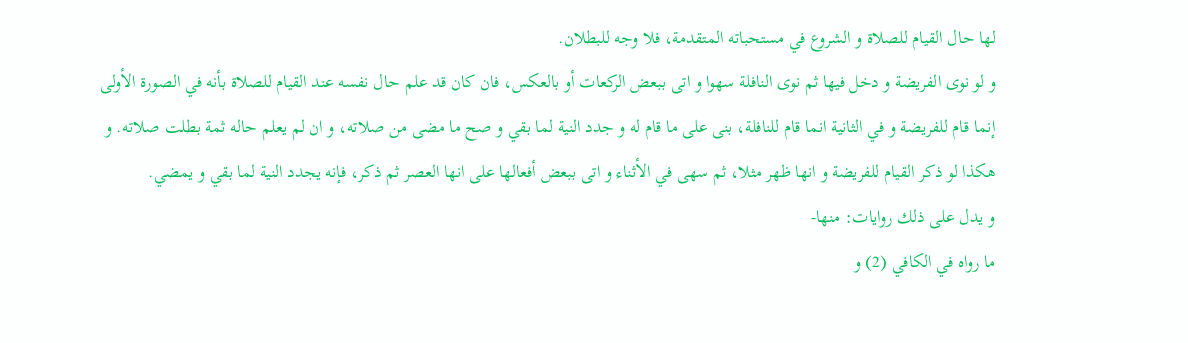لها حال القيام للصلاة و الشروع في مستحباته المتقدمة، فلا وجه للبطلان.
و لو نوى الفريضة و دخل فيها ثم نوى النافلة سهوا و اتى ببعض الركعات أو بالعكس، فان كان قد علم حال نفسه عند القيام للصلاة بأنه في الصورة الأولى إنما قام للفريضة و في الثانية انما قام للنافلة، بنى على ما قام له و جدد النية لما بقي و صح ما مضى من صلاته، و ان لم يعلم حاله ثمة بطلت صلاته. و هكذا لو ذكر القيام للفريضة و انها ظهر مثلا، ثم سهى في الأثناء و اتى ببعض أفعالها على انها العصر ثم ذكر، فإنه يجدد النية لما بقي و يمضي.
و يدل على ذلك روايات: منها-
ما رواه في الكافي (2) و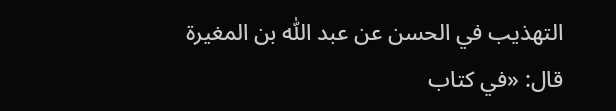التهذيب في الحسن عن عبد اللّٰه بن المغيرة قال: «في كتاب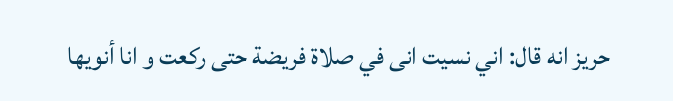حريز انه قال: اني نسيت انى في صلاة فريضة حتى ركعت و انا أنويها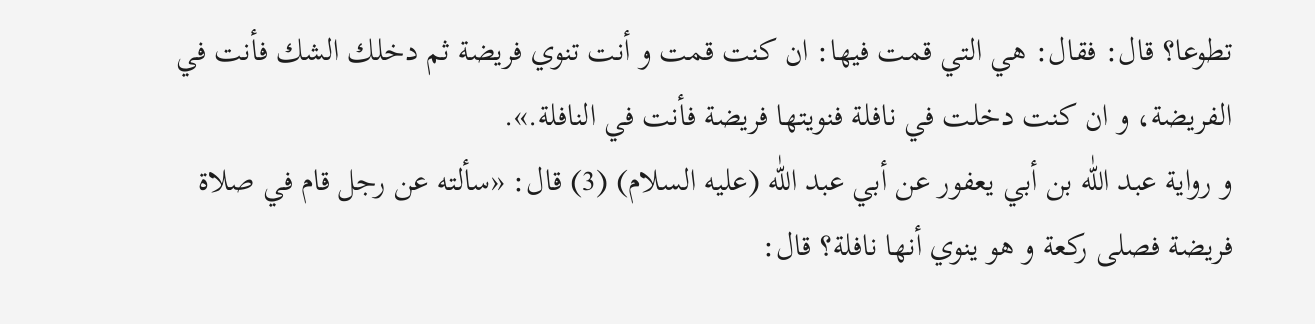تطوعا؟ قال: فقال: هي التي قمت فيها: ان كنت قمت و أنت تنوي فريضة ثم دخلك الشك فأنت في الفريضة، و ان كنت دخلت في نافلة فنويتها فريضة فأنت في النافلة.».
و رواية عبد اللّٰه بن أبي يعفور عن أبي عبد اللّٰه (عليه السلام) (3) قال: «سألته عن رجل قام في صلاة فريضة فصلى ركعة و هو ينوي أنها نافلة؟ قال: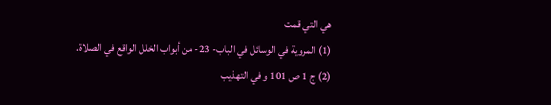هي التي قمت
(1) المروية في الوسائل في الباب- 23- من أبواب الخلل الواقع في الصلاة.
(2) ج 1 ص 101 و في التهذيب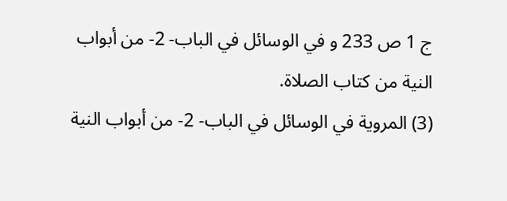ج 1 ص 233 و في الوسائل في الباب- 2- من أبواب النية من كتاب الصلاة.
(3) المروية في الوسائل في الباب- 2- من أبواب النية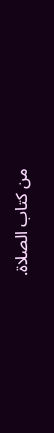من كتاب الصلاة.